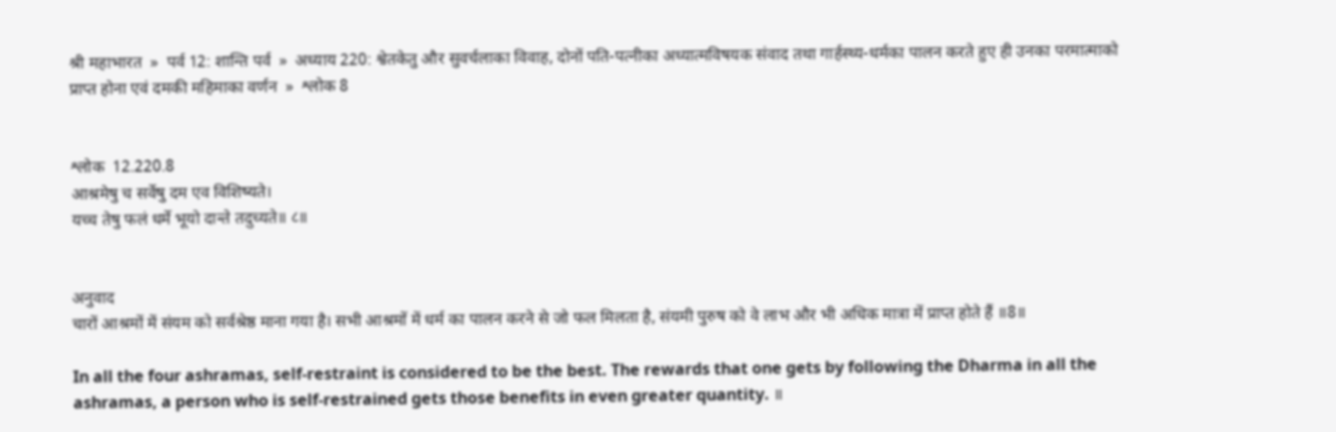श्री महाभारत  »  पर्व 12: शान्ति पर्व  »  अध्याय 220: श्वेतकेतु और सुवर्चलाका विवाह, दोनों पति-पत्नीका अध्यात्मविषयक संवाद तथा गार्हस्थ्य-धर्मका पालन करते हुए ही उनका परमात्माको प्राप्त होना एवं दमकी महिमाका वर्णन  »  श्लोक 8


श्लोक  12.220.8
आश्रमेषु च सर्वेषु दम एव विशिष्यते।
यच्च तेषु फलं धर्मे भूयो दान्ते तदुच्यते॥ ८॥


अनुवाद
चारों आश्रमों में संयम को सर्वश्रेष्ठ माना गया है। सभी आश्रमों में धर्म का पालन करने से जो फल मिलता है, संयमी पुरुष को वे लाभ और भी अधिक मात्रा में प्राप्त होते हैं ॥8॥

In all the four ashramas, self-restraint is considered to be the best. The rewards that one gets by following the Dharma in all the ashramas, a person who is self-restrained gets those benefits in even greater quantity. ॥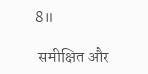8॥

 समीक्षित और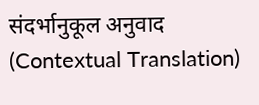संदर्भानुकूल अनुवाद (Contextual Translation)